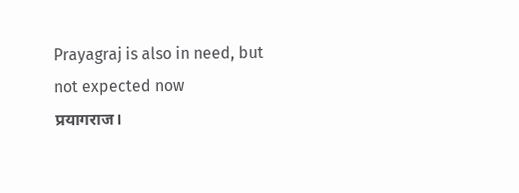Prayagraj is also in need, but not expected now
प्रयागराज।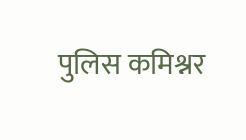पुलिस कमिश्नर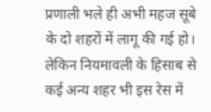प्रणाली भले ही अभी महज सूबे के दो शहरों में लागू की गई हो। लेकिन नियमावली के हिसाब से कई अन्य शहर भी इस रेस में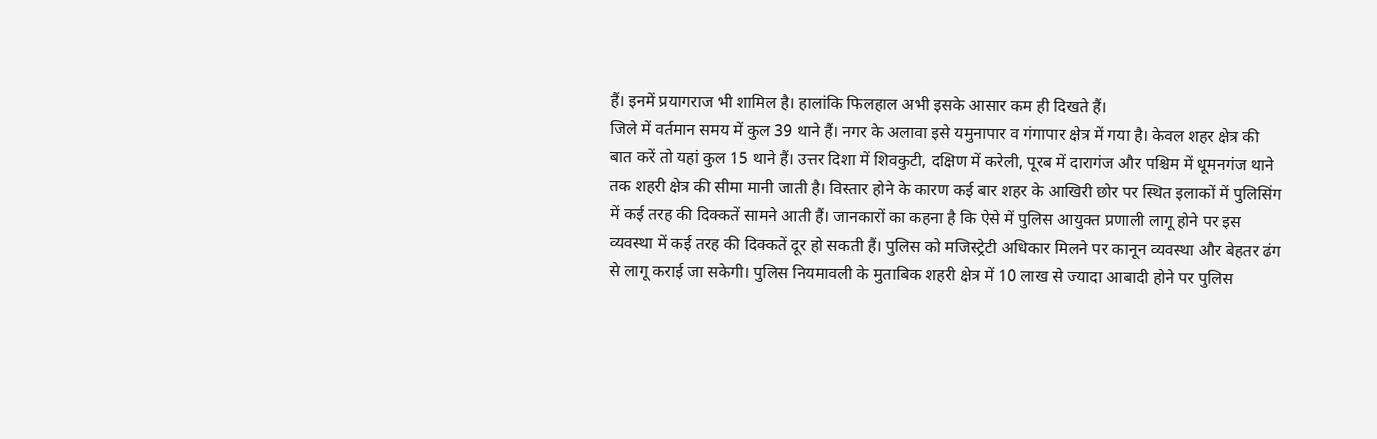हैं। इनमें प्रयागराज भी शामिल है। हालांकि फिलहाल अभी इसके आसार कम ही दिखते हैं।
जिले में वर्तमान समय में कुल 39 थाने हैं। नगर के अलावा इसे यमुनापार व गंगापार क्षेत्र में गया है। केवल शहर क्षेत्र की बात करें तो यहां कुल 15 थाने हैं। उत्तर दिशा में शिवकुटी, दक्षिण में करेली, पूरब में दारागंज और पश्चिम में धूमनगंज थाने तक शहरी क्षेत्र की सीमा मानी जाती है। विस्तार होने के कारण कई बार शहर के आखिरी छोर पर स्थित इलाकों में पुलिसिंग में कई तरह की दिक्कतें सामने आती हैं। जानकारों का कहना है कि ऐसे में पुलिस आयुक्त प्रणाली लागू होने पर इस व्यवस्था में कई तरह की दिक्कतें दूर हो सकती हैं। पुलिस को मजिस्ट्रेटी अधिकार मिलने पर कानून व्यवस्था और बेहतर ढंग से लागू कराई जा सकेगी। पुलिस नियमावली के मुताबिक शहरी क्षेत्र में 10 लाख से ज्यादा आबादी होने पर पुलिस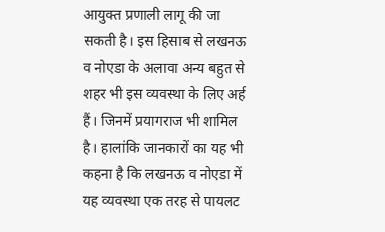आयुक्त प्रणाली लागू की जा सकती है। इस हिसाब से लखनऊ व नोएडा के अलावा अन्य बहुत से शहर भी इस व्यवस्था के लिए अर्ह हैं। जिनमें प्रयागराज भी शामिल है। हालांकि जानकारों का यह भी कहना है कि लखनऊ व नोएडा में यह व्यवस्था एक तरह से पायलट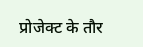प्रोजेक्ट के तौर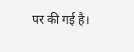पर की गई है।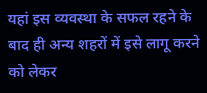यहां इस व्यवस्था के सफल रहने के बाद ही अन्य शहरों में इसे लागू करने को लेकर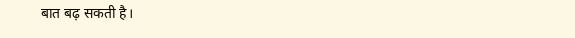बात बढ़ सकती है।